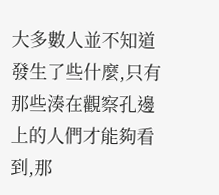大多數人並不知道發生了些什麼,只有那些湊在觀察孔邊上的人們才能夠看到,那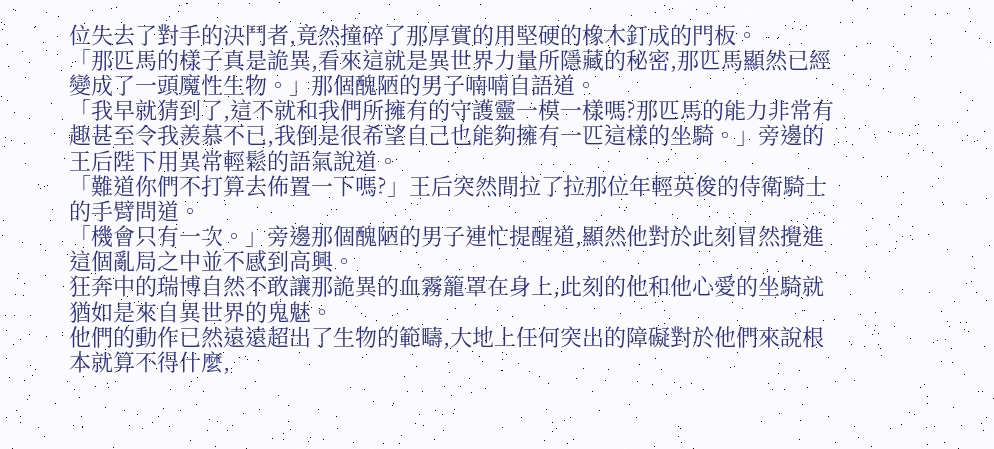位失去了對手的決鬥者,竟然撞碎了那厚實的用堅硬的橡木釘成的門板。
「那匹馬的樣子真是詭異,看來這就是異世界力量所隱藏的秘密,那匹馬顯然已經變成了一頭魔性生物。」那個醜陋的男子喃喃自語道。
「我早就猜到了,這不就和我們所擁有的守護靈一模一樣嗎?那匹馬的能力非常有趣甚至令我羨慕不已,我倒是很希望自己也能夠擁有一匹這樣的坐騎。」旁邊的王后陛下用異常輕鬆的語氣說道。
「難道你們不打算去佈置一下嗎?」王后突然間拉了拉那位年輕英俊的侍衛騎士的手臂問道。
「機會只有一次。」旁邊那個醜陋的男子連忙提醒道,顯然他對於此刻冒然攪進這個亂局之中並不感到高興。
狂奔中的瑞博自然不敢讓那詭異的血霧籠罩在身上,此刻的他和他心愛的坐騎就猶如是來自異世界的鬼魅。
他們的動作已然遠遠超出了生物的範疇,大地上任何突出的障礙對於他們來說根本就算不得什麼,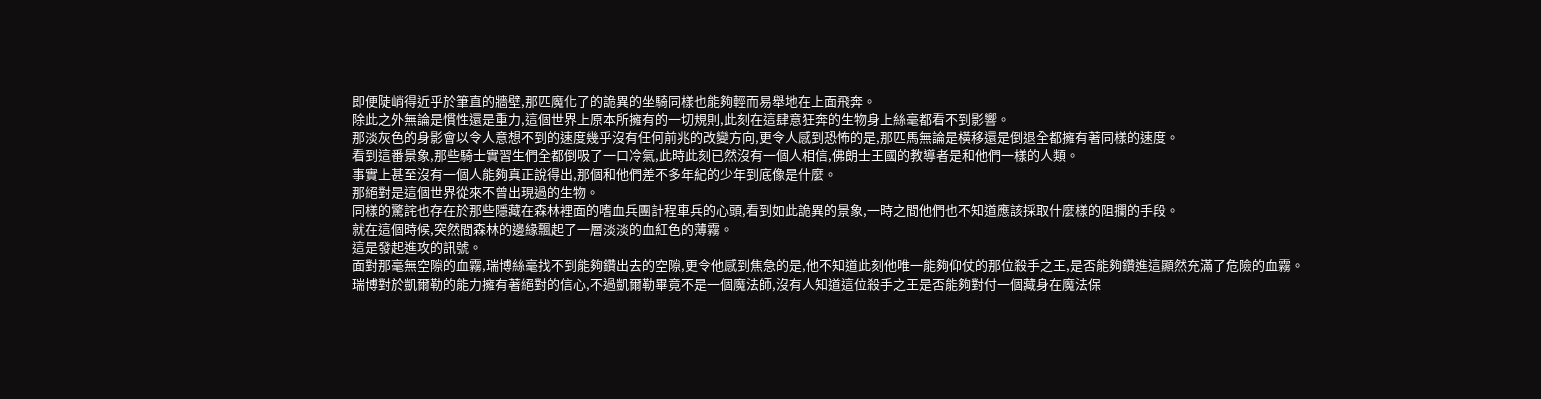即便陡峭得近乎於筆直的牆壁,那匹魔化了的詭異的坐騎同樣也能夠輕而易舉地在上面飛奔。
除此之外無論是慣性還是重力,這個世界上原本所擁有的一切規則,此刻在這肆意狂奔的生物身上絲毫都看不到影響。
那淡灰色的身影會以令人意想不到的速度幾乎沒有任何前兆的改變方向,更令人感到恐怖的是,那匹馬無論是橫移還是倒退全都擁有著同樣的速度。
看到這番景象,那些騎士實習生們全都倒吸了一口冷氣,此時此刻已然沒有一個人相信,佛朗士王國的教導者是和他們一樣的人類。
事實上甚至沒有一個人能夠真正說得出,那個和他們差不多年紀的少年到底像是什麼。
那絕對是這個世界從來不曾出現過的生物。
同樣的驚詫也存在於那些隱藏在森林裡面的嗜血兵團計程車兵的心頭,看到如此詭異的景象,一時之間他們也不知道應該採取什麼樣的阻攔的手段。
就在這個時候,突然間森林的邊緣飄起了一層淡淡的血紅色的薄霧。
這是發起進攻的訊號。
面對那毫無空隙的血霧,瑞博絲毫找不到能夠鑽出去的空隙,更令他感到焦急的是,他不知道此刻他唯一能夠仰仗的那位殺手之王,是否能夠鑽進這顯然充滿了危險的血霧。
瑞博對於凱爾勒的能力擁有著絕對的信心,不過凱爾勒畢竟不是一個魔法師,沒有人知道這位殺手之王是否能夠對付一個藏身在魔法保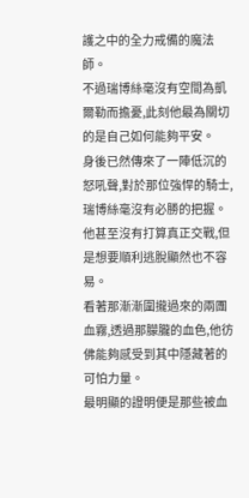護之中的全力戒備的魔法師。
不過瑞博絲毫沒有空間為凱爾勒而擔憂,此刻他最為關切的是自己如何能夠平安。
身後已然傳來了一陣低沉的怒吼聲,對於那位強悍的騎士,瑞博絲毫沒有必勝的把握。
他甚至沒有打算真正交戰,但是想要順利逃脫顯然也不容易。
看著那漸漸圍攏過來的兩團血霧,透過那朦朧的血色,他彷佛能夠感受到其中隱藏著的可怕力量。
最明顯的證明便是那些被血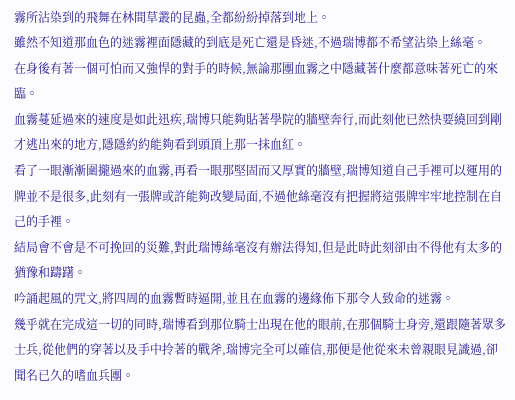霧所沾染到的飛舞在林間草叢的昆蟲,全都紛紛掉落到地上。
雖然不知道那血色的迷霧裡面隱藏的到底是死亡還是昏迷,不過瑞博都不希望沾染上絲毫。
在身後有著一個可怕而又強悍的對手的時候,無論那團血霧之中隱藏著什麼都意味著死亡的來臨。
血霧蔓延過來的速度是如此迅疾,瑞博只能夠貼著學院的牆壁奔行,而此刻他已然快要繞回到剛才逃出來的地方,隱隱約約能夠看到頭頂上那一抹血紅。
看了一眼漸漸圍攏過來的血霧,再看一眼那堅固而又厚實的牆壁,瑞博知道自己手裡可以運用的牌並不是很多,此刻有一張牌或許能夠改變局面,不過他絲毫沒有把握將這張牌牢牢地控制在自己的手裡。
結局會不會是不可挽回的災難,對此瑞博絲毫沒有辦法得知,但是此時此刻卻由不得他有太多的猶豫和躊躇。
吟誦起風的咒文,將四周的血霧暫時逼開,並且在血霧的邊緣佈下那令人致命的迷霧。
幾乎就在完成這一切的同時,瑞博看到那位騎士出現在他的眼前,在那個騎士身旁,還跟隨著眾多士兵,從他們的穿著以及手中拎著的戰斧,瑞博完全可以確信,那便是他從來未曾親眼見識過,卻聞名已久的嗜血兵團。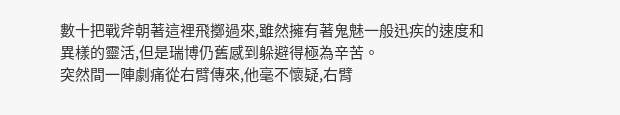數十把戰斧朝著這裡飛擲過來,雖然擁有著鬼魅一般迅疾的速度和異樣的靈活,但是瑞博仍舊感到躲避得極為辛苦。
突然間一陣劇痛從右臂傳來,他毫不懷疑,右臂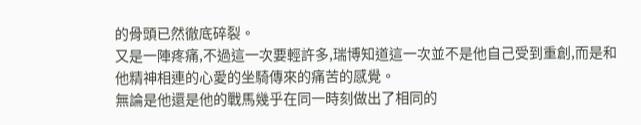的骨頭已然徹底碎裂。
又是一陣疼痛,不過這一次要輕許多,瑞博知道這一次並不是他自己受到重創,而是和他精神相連的心愛的坐騎傳來的痛苦的感覺。
無論是他還是他的戰馬幾乎在同一時刻做出了相同的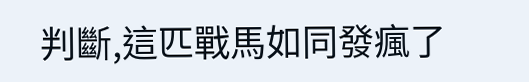判斷,這匹戰馬如同發瘋了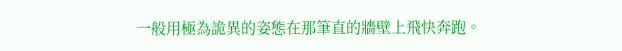一般用極為詭異的姿態在那筆直的牆壁上飛快奔跑。